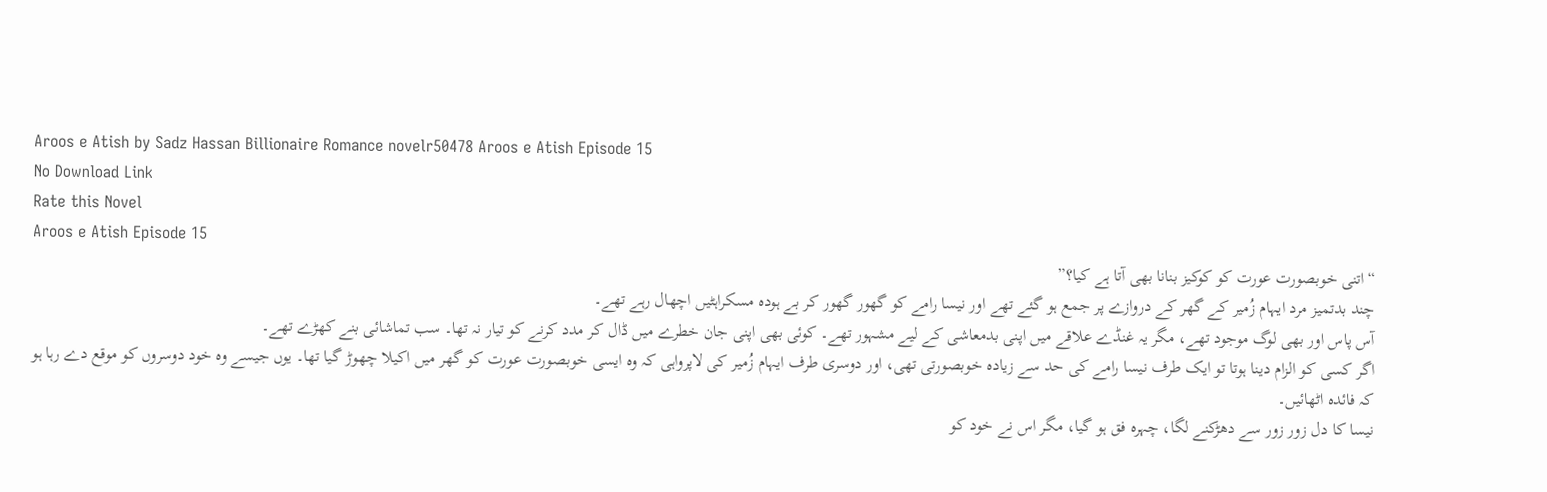Aroos e Atish by Sadz Hassan Billionaire Romance novelr50478 Aroos e Atish Episode 15
No Download Link
Rate this Novel
Aroos e Atish Episode 15
“اتنی خوبصورت عورت کو کوکیز بنانا بھی آتا ہے کیا؟”
چند بدتمیز مرد ایہام زُمیر کے گھر کے دروازے پر جمع ہو گئے تھے اور نیسا رامے کو گھور گھور کر بے ہودہ مسکراہٹیں اچھال رہے تھے۔
آس پاس اور بھی لوگ موجود تھے، مگر یہ غنڈے علاقے میں اپنی بدمعاشی کے لیے مشہور تھے۔ کوئی بھی اپنی جان خطرے میں ڈال کر مدد کرنے کو تیار نہ تھا۔ سب تماشائی بنے کھڑے تھے۔
اگر کسی کو الزام دینا ہوتا تو ایک طرف نیسا رامے کی حد سے زیادہ خوبصورتی تھی، اور دوسری طرف ایہام زُمیر کی لاپرواہی کہ وہ ایسی خوبصورت عورت کو گھر میں اکیلا چھوڑ گیا تھا۔ یوں جیسے وہ خود دوسروں کو موقع دے رہا ہو کہ فائدہ اٹھائیں۔
نیسا کا دل زور زور سے دھڑکنے لگا، چہرہ فق ہو گیا، مگر اس نے خود کو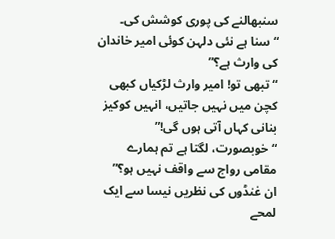سنبھالنے کی پوری کوشش کی۔
“سنا ہے نئی دلہن کوئی امیر خاندان کی وارث ہے؟”
“تبھی تو! امیر وارث لڑکیاں کبھی کچن میں نہیں جاتیں، انہیں کوکیز بنانی کہاں آتی ہوں گی!”
“خوبصورت، لگتا ہے تم ہمارے مقامی رواج سے واقف نہیں ہو؟”
ان غنڈوں کی نظریں نیسا سے ایک لمحے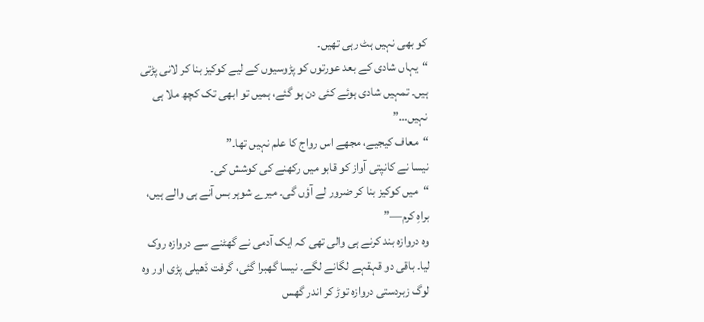کو بھی نہیں ہٹ رہی تھیں۔
“یہاں شادی کے بعد عورتوں کو پڑوسیوں کے لیے کوکیز بنا کر لانی پڑتی ہیں۔ تمہیں شادی ہوئے کئی دن ہو گئے، ہمیں تو ابھی تک کچھ ملا ہی نہیں…”
“معاف کیجیے، مجھے اس رواج کا علم نہیں تھا۔”
نیسا نے کانپتی آواز کو قابو میں رکھنے کی کوشش کی۔
“میں کوکیز بنا کر ضرور لے آؤں گی۔ میرے شوہر بس آنے ہی والے ہیں، براہِ کرم—”
وہ دروازہ بند کرنے ہی والی تھی کہ ایک آدمی نے گھٹنے سے دروازہ روک لیا۔ باقی دو قہقہے لگانے لگے۔ نیسا گھبرا گئی، گرفت ڈھیلی پڑی اور وہ لوگ زبردستی دروازہ توڑ کر اندر گھس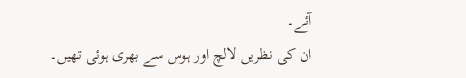آئے۔
ان کی نظریں لالچ اور ہوس سے بھری ہوئی تھیں۔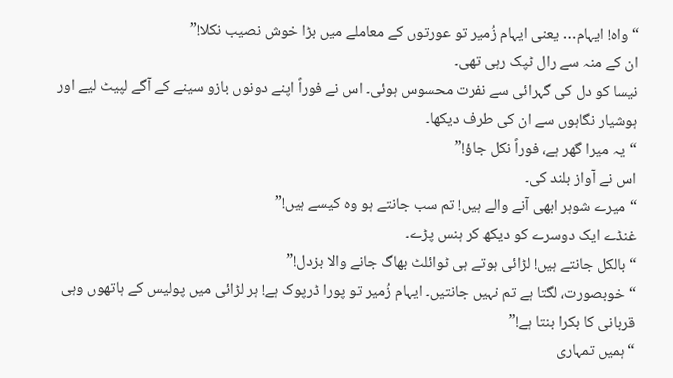“واہ! ایہام… یعنی ایہام زُمیر تو عورتوں کے معاملے میں بڑا خوش نصیب نکلا!”
ان کے منہ سے رال ٹپک رہی تھی۔
نیسا کو دل کی گہرائی سے نفرت محسوس ہوئی۔ اس نے فوراً اپنے دونوں بازو سینے کے آگے لپیٹ لیے اور ہوشیار نگاہوں سے ان کی طرف دیکھا۔
“یہ میرا گھر ہے، فوراً نکل جاؤ!”
اس نے آواز بلند کی۔
“میرے شوہر ابھی آنے والے ہیں! تم سب جانتے ہو وہ کیسے ہیں!”
غنڈے ایک دوسرے کو دیکھ کر ہنس پڑے۔
“بالکل جانتے ہیں! لڑائی ہوتے ہی ٹوائلٹ بھاگ جانے والا بزدل!”
“خوبصورت، لگتا ہے تم نہیں جانتیں۔ ایہام زُمیر تو پورا ڈرپوک ہے! ہر لڑائی میں پولیس کے ہاتھوں وہی قربانی کا بکرا بنتا ہے!”
“ہمیں تمہاری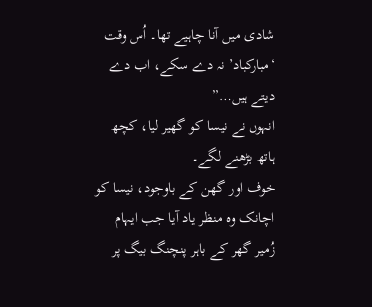شادی میں آنا چاہیے تھا۔ اُس وقت ‘مبارکباد’ نہ دے سکے، اب دے دیتے ہیں…”
انہوں نے نیسا کو گھیر لیا، کچھ ہاتھ بڑھنے لگے۔
خوف اور گھن کے باوجود، نیسا کو اچانک وہ منظر یاد آیا جب ایہام زُمیر گھر کے باہر پنچنگ بیگ پر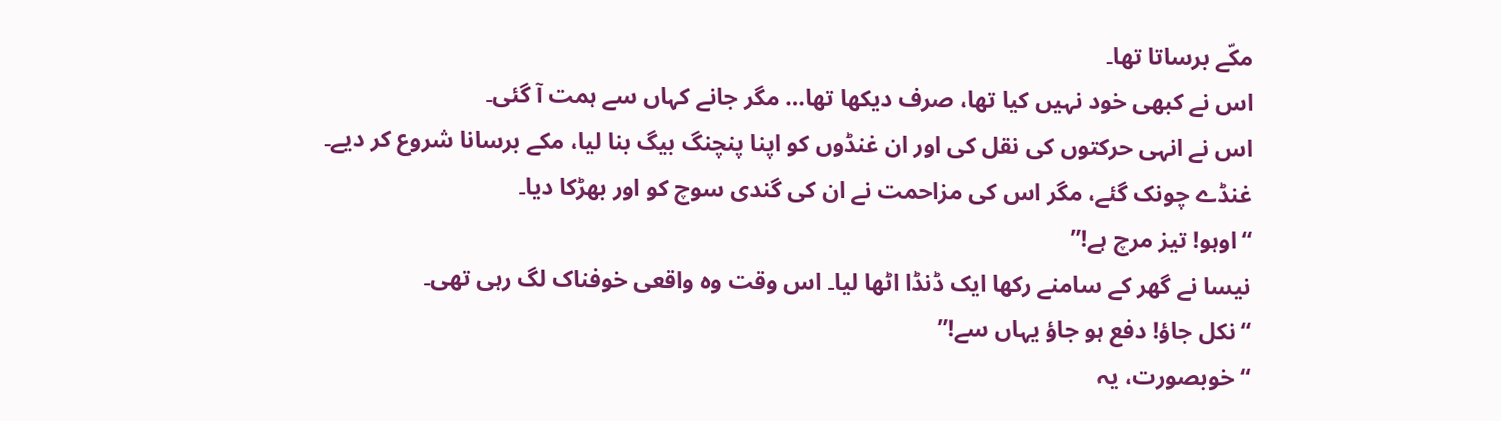مکّے برساتا تھا۔
اس نے کبھی خود نہیں کیا تھا، صرف دیکھا تھا… مگر جانے کہاں سے ہمت آ گئی۔
اس نے انہی حرکتوں کی نقل کی اور ان غنڈوں کو اپنا پنچنگ بیگ بنا لیا، مکے برسانا شروع کر دیے۔
غنڈے چونک گئے، مگر اس کی مزاحمت نے ان کی گندی سوچ کو اور بھڑکا دیا۔
“اوہو! تیز مرچ ہے!”
نیسا نے گھر کے سامنے رکھا ایک ڈنڈا اٹھا لیا۔ اس وقت وہ واقعی خوفناک لگ رہی تھی۔
“نکل جاؤ! دفع ہو جاؤ یہاں سے!”
“خوبصورت، یہ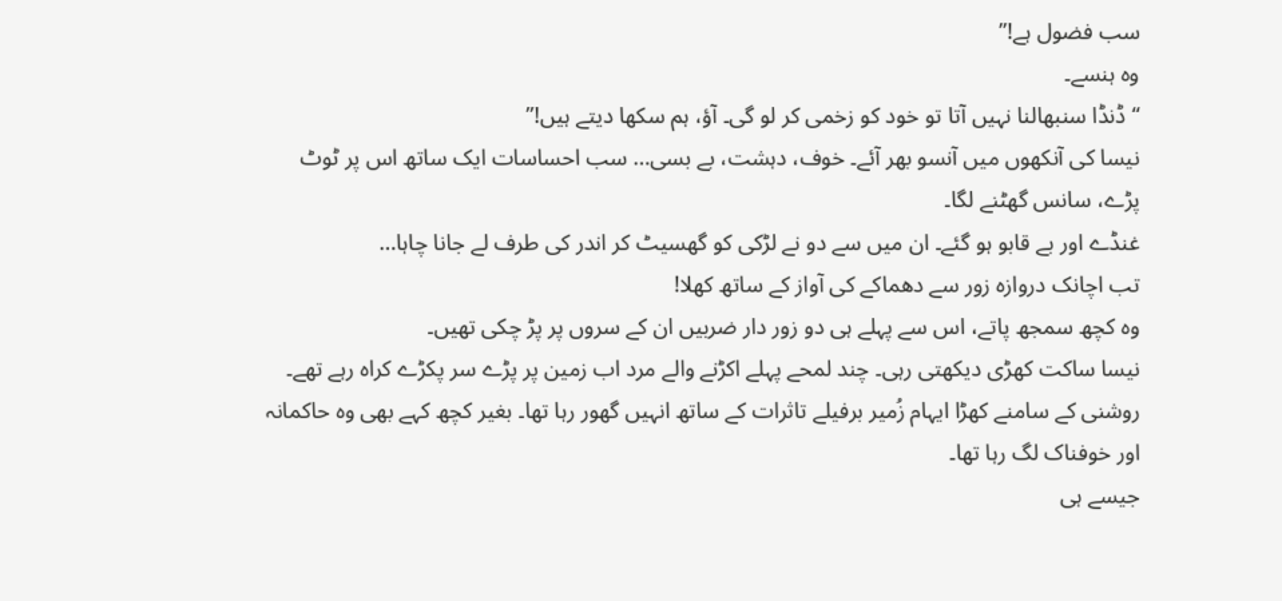سب فضول ہے!”
وہ ہنسے۔
“ڈنڈا سنبھالنا نہیں آتا تو خود کو زخمی کر لو گی۔ آؤ، ہم سکھا دیتے ہیں!”
نیسا کی آنکھوں میں آنسو بھر آئے۔ خوف، دہشت، بے بسی… سب احساسات ایک ساتھ اس پر ٹوٹ پڑے، سانس گھٹنے لگا۔
غنڈے اور بے قابو ہو گئے۔ ان میں سے دو نے لڑکی کو گھسیٹ کر اندر کی طرف لے جانا چاہا…
تب اچانک دروازہ زور سے دھماکے کی آواز کے ساتھ کھلا!
وہ کچھ سمجھ پاتے، اس سے پہلے ہی دو زور دار ضربیں ان کے سروں پر پڑ چکی تھیں۔
نیسا ساکت کھڑی دیکھتی رہی۔ چند لمحے پہلے اکڑنے والے مرد اب زمین پر پڑے سر پکڑے کراہ رہے تھے۔
روشنی کے سامنے کھڑا ایہام زُمیر برفیلے تاثرات کے ساتھ انہیں گھور رہا تھا۔ بغیر کچھ کہے بھی وہ حاکمانہ اور خوفناک لگ رہا تھا۔
جیسے ہی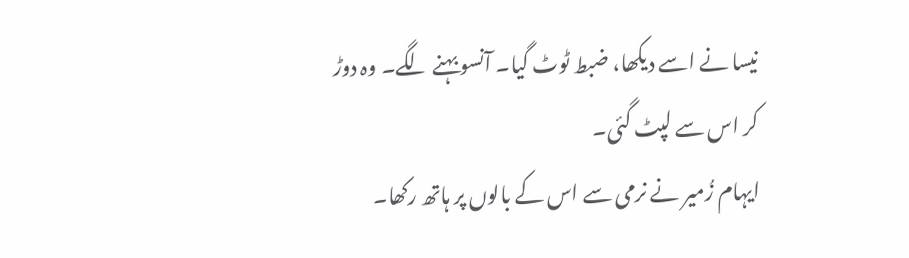نیسا نے اسے دیکھا، ضبط ٹوٹ گیا۔ آنسو بہنے لگے۔ وہ دوڑ کر اس سے لپٹ گئی۔
ایہام زُمیر نے نرمی سے اس کے بالوں پر ہاتھ رکھا۔